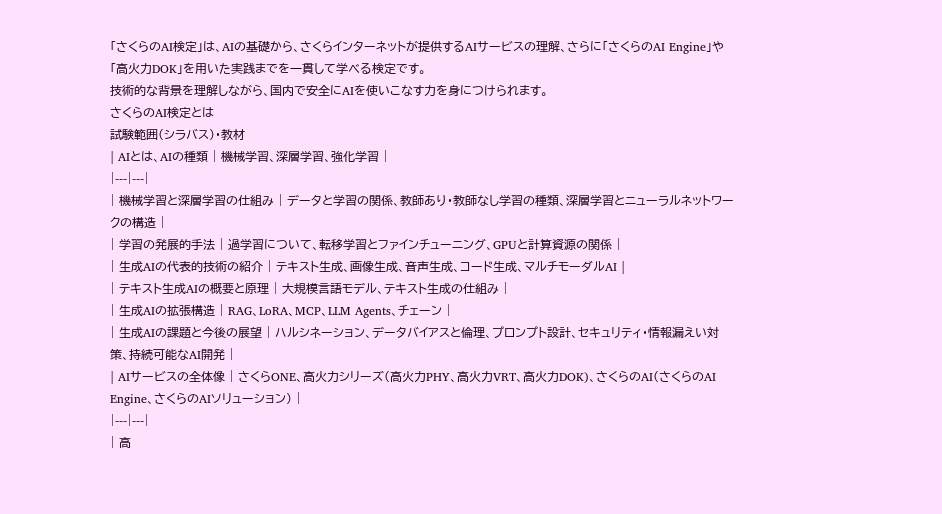「さくらのAI検定」は、AIの基礎から、さくらインターネットが提供するAIサービスの理解、さらに「さくらのAI Engine」や「高火力DOK」を用いた実践までを一貫して学べる検定です。
技術的な背景を理解しながら、国内で安全にAIを使いこなす力を身につけられます。
さくらのAI検定とは
試験範囲(シラバス)・教材
| AIとは、AIの種類 | 機械学習、深層学習、強化学習 |
|---|---|
| 機械学習と深層学習の仕組み | データと学習の関係、教師あり・教師なし学習の種類、深層学習とニューラルネットワークの構造 |
| 学習の発展的手法 | 過学習について、転移学習とファインチューニング、GPUと計算資源の関係 |
| 生成AIの代表的技術の紹介 | テキスト生成、画像生成、音声生成、コード生成、マルチモーダルAI |
| テキスト生成AIの概要と原理 | 大規模言語モデル、テキスト生成の仕組み |
| 生成AIの拡張構造 | RAG、LoRA、MCP、LLM Agents、チェーン |
| 生成AIの課題と今後の展望 | ハルシネーション、データバイアスと倫理、プロンプト設計、セキュリティ・情報漏えい対策、持続可能なAI開発 |
| AIサービスの全体像 | さくらONE、高火力シリーズ(高火力PHY、高火力VRT、高火力DOK)、さくらのAI(さくらのAI Engine、さくらのAIソリューション) |
|---|---|
| 高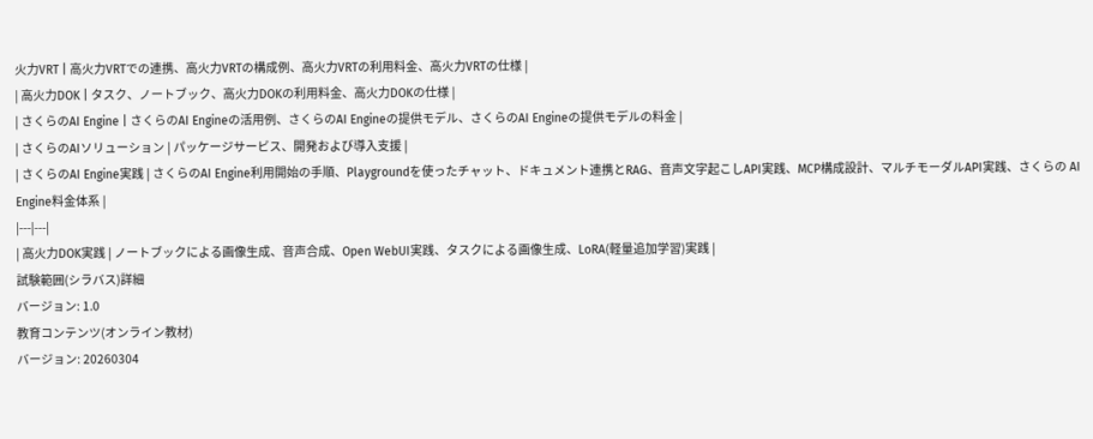火力VRT | 高火力VRTでの連携、高火力VRTの構成例、高火力VRTの利用料金、高火力VRTの仕様 |
| 高火力DOK | タスク、ノートブック、高火力DOKの利用料金、高火力DOKの仕様 |
| さくらのAI Engine | さくらのAI Engineの活用例、さくらのAI Engineの提供モデル、さくらのAI Engineの提供モデルの料金 |
| さくらのAIソリューション | パッケージサービス、開発および導入支援 |
| さくらのAI Engine実践 | さくらのAI Engine利用開始の手順、Playgroundを使ったチャット、ドキュメント連携とRAG、音声文字起こしAPI実践、MCP構成設計、マルチモーダルAPI実践、さくらの AI Engine料金体系 |
|---|---|
| 高火力DOK実践 | ノートブックによる画像生成、音声合成、Open WebUI実践、タスクによる画像生成、LoRA(軽量追加学習)実践 |
試験範囲(シラバス)詳細
バージョン: 1.0
教育コンテンツ(オンライン教材)
バージョン: 20260304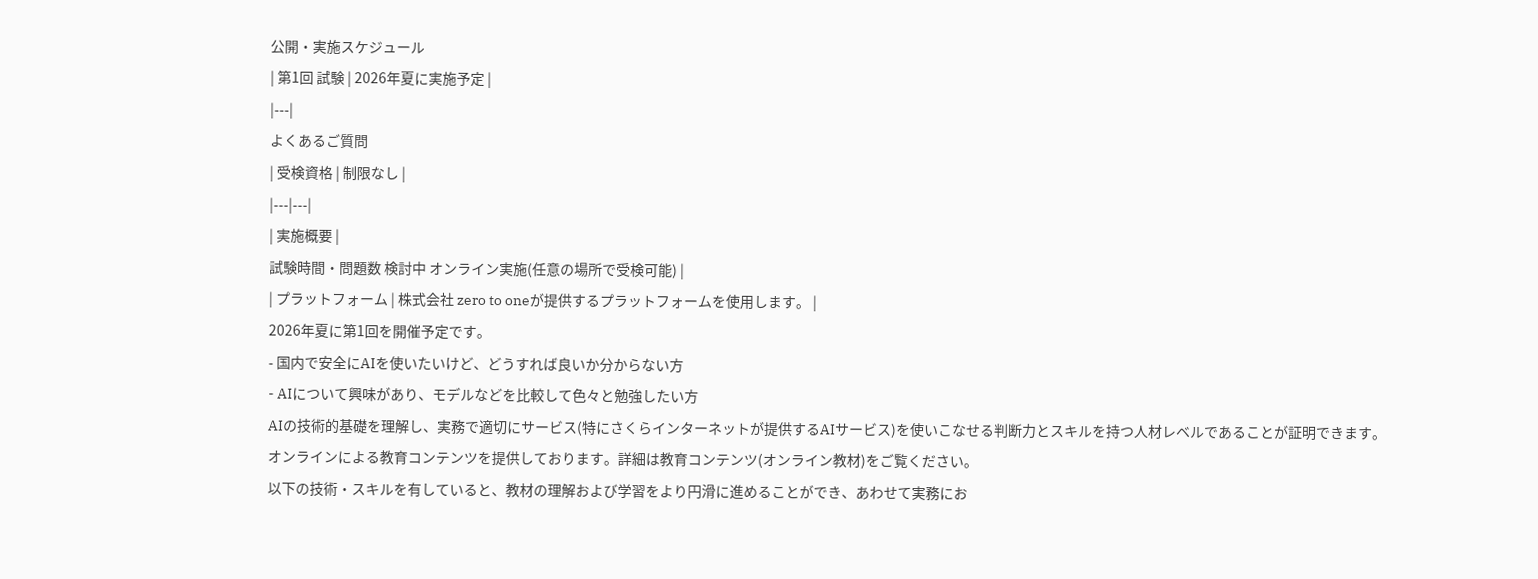公開・実施スケジュール
| 第1回 試験 | 2026年夏に実施予定 |
|---|
よくあるご質問
| 受検資格 | 制限なし |
|---|---|
| 実施概要 |
試験時間・問題数 検討中 オンライン実施(任意の場所で受検可能) |
| プラットフォーム | 株式会社 zero to oneが提供するプラットフォームを使用します。 |
2026年夏に第1回を開催予定です。
- 国内で安全にAIを使いたいけど、どうすれば良いか分からない方
- AIについて興味があり、モデルなどを比較して色々と勉強したい方
AIの技術的基礎を理解し、実務で適切にサービス(特にさくらインターネットが提供するAIサービス)を使いこなせる判断力とスキルを持つ人材レベルであることが証明できます。
オンラインによる教育コンテンツを提供しております。詳細は教育コンテンツ(オンライン教材)をご覧ください。
以下の技術・スキルを有していると、教材の理解および学習をより円滑に進めることができ、あわせて実務にお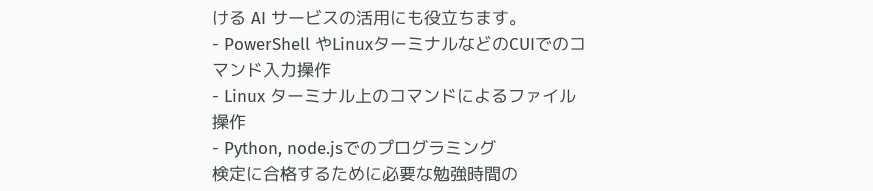ける AI サービスの活用にも役立ちます。
- PowerShell やLinuxターミナルなどのCUIでのコマンド入力操作
- Linux ターミナル上のコマンドによるファイル操作
- Python, node.jsでのプログラミング
検定に合格するために必要な勉強時間の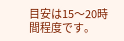目安は15〜20時間程度です。